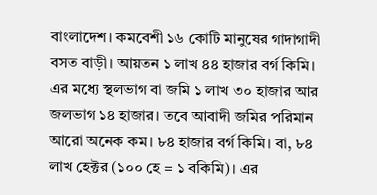বাংলাদেশ। কমবেশী ১৬ কোটি মানুষের গাদাগাদী বসত বাড়ী। আয়তন ১ লাখ ৪৪ হাজার বর্গ কিমি। এর মধ্যে স্থলভাগ বা জমি ১ লাখ ৩০ হাজার আর জলভাগ ১৪ হাজার। তবে আবাদী জমির পরিমান আরো অনেক কম। ৮৪ হাজার বর্গ কিমি। বা, ৮৪ লাখ হেক্টর (১০০ হে = ১ বকিমি)। এর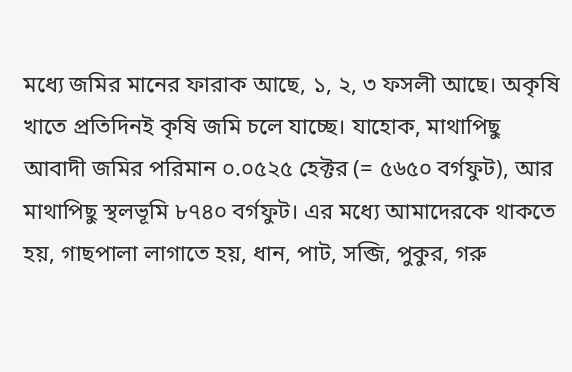মধ্যে জমির মানের ফারাক আছে, ১, ২, ৩ ফসলী আছে। অকৃষি খাতে প্রতিদিনই কৃষি জমি চলে যাচ্ছে। যাহোক, মাথাপিছু আবাদী জমির পরিমান ০.০৫২৫ হেক্টর (= ৫৬৫০ বর্গফুট), আর মাথাপিছু স্থলভূমি ৮৭৪০ বর্গফুট। এর মধ্যে আমাদেরকে থাকতে হয়, গাছপালা লাগাতে হয়, ধান, পাট, সব্জি, পুকুর, গরু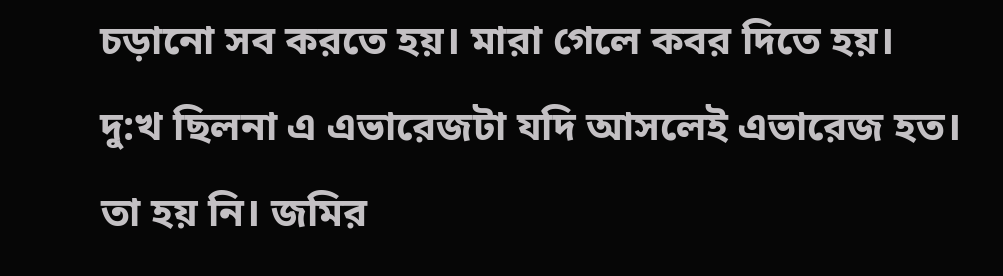চড়ানো সব করতে হয়। মারা গেলে কবর দিতে হয়। দু:খ ছিলনা এ এভারেজটা যদি আসলেই এভারেজ হত। তা হয় নি। জমির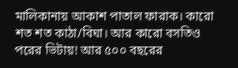মালিকানায় আকাশ পাতাল ফারাক। কারো শত শত কাঠা/বিঘা। আর কারো বসতিও পরের ভিটায়! আর ৫০০ বছরের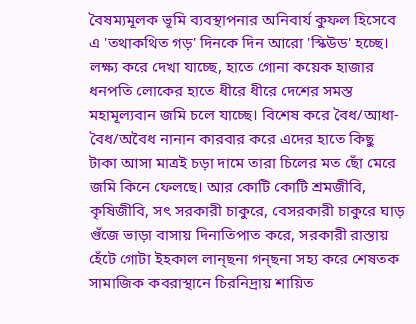বৈষম্যমূলক ভূমি ব্যবস্থাপনার অনিবার্য কুফল হিসেবে এ 'তথাকথিত গড়' দিনকে দিন আরো 'স্কিউড' হচ্ছে। লক্ষ্য করে দেখা যাচ্ছে, হাতে গোনা কয়েক হাজার ধনপতি লোকের হাতে ধীরে ধীরে দেশের সমস্ত মহামূল্যবান জমি চলে যাচ্ছে। বিশেষ করে বৈধ/আধা-বৈধ/অবৈধ নানান কারবার করে এদের হাতে কিছু টাকা আসা মাত্রই চড়া দামে তারা চিলের মত ছোঁ মেরে জমি কিনে ফেলছে। আর কোটি কোটি শ্রমজীবি, কৃষিজীবি, সৎ সরকারী চাকুরে, বেসরকারী চাকুরে ঘাড় গুঁজে ভাড়া বাসায় দিনাতিপাত করে, সরকারী রাস্তায় হেঁটে গোটা ইহকাল লান্ছনা গন্ছনা সহ্য করে শেষতক সামাজিক কবরাস্থানে চিরনিদ্রায় শায়িত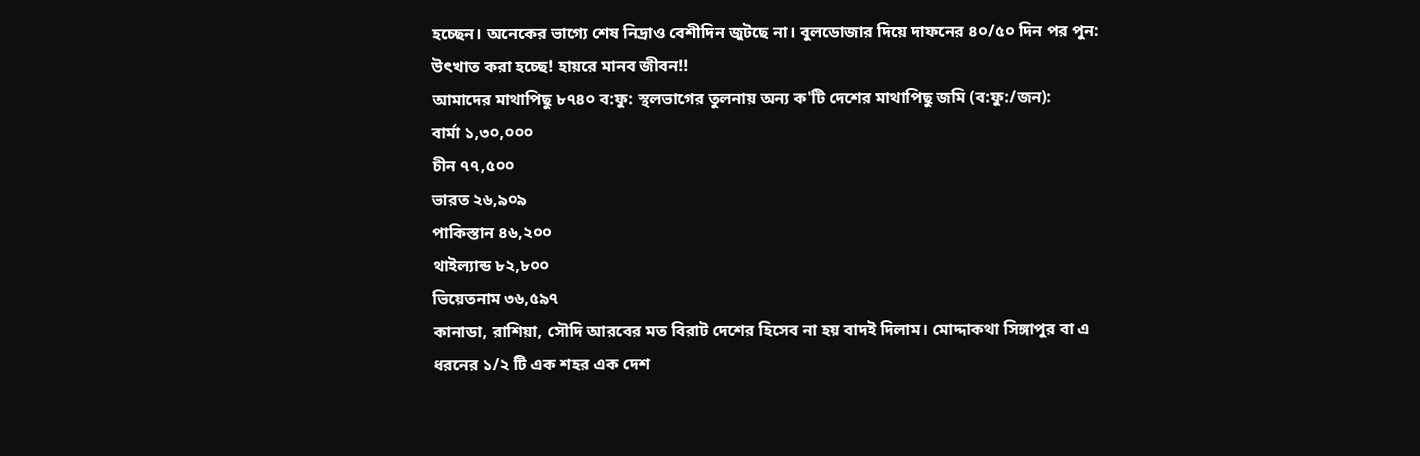হচ্ছেন। অনেকের ভাগ্যে শেষ নিদ্রাও বেশীদিন জুটছে না। বুলডোজার দিয়ে দাফনের ৪০/৫০ দিন পর পুন: উৎখাত করা হচ্ছে! হায়রে মানব জীবন!!
আমাদের মাথাপিছু ৮৭৪০ ব:ফু: স্থলভাগের তুলনায় অন্য ক'টি দেশের মাথাপিছু জমি (ব:ফু:/জন):
বার্মা ১,৩০,০০০
চীন ৭৭,৫০০
ভারত ২৬,৯০৯
পাকিস্তান ৪৬,২০০
থাইল্যান্ড ৮২,৮০০
ভিয়েতনাম ৩৬,৫৯৭
কানাডা, রাশিয়া, সৌদি আরবের মত বিরাট দেশের হিসেব না হয় বাদই দিলাম। মোদ্দাকথা সিঙ্গাপুর বা এ ধরনের ১/২ টি এক শহর এক দেশ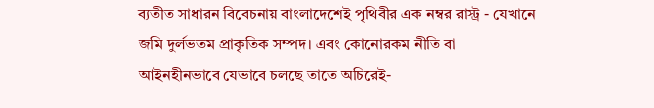ব্যতীত সাধারন বিবেচনায় বাংলাদেশেই পৃথিবীর এক নম্বর রাস্ট্র - যেখানে জমি দুর্লভতম প্রাকৃতিক সম্পদ। এবং কোনোরকম নীতি বা আইনহীনভাবে যেভাবে চলছে তাতে অচিরেই-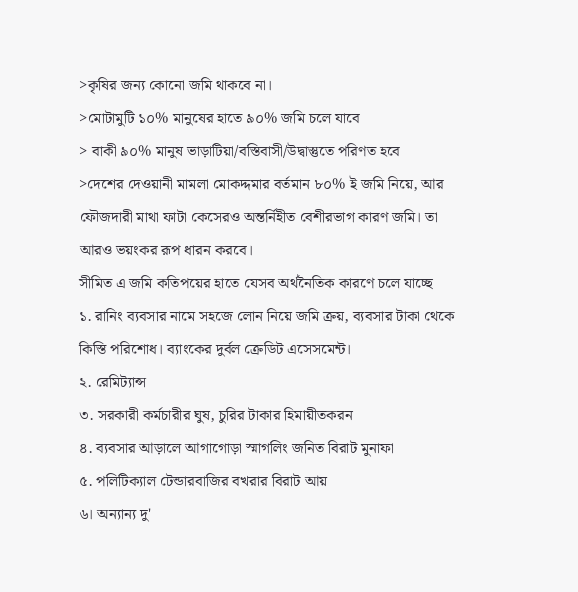>কৃষির জন্য কোনো জমি থাকবে না।
>মোটামুটি ১০% মানুষের হাতে ৯০% জমি চলে যাবে
> বাকী ৯০% মানুষ ভাড়াটিয়া/বস্তিবাসী/উদ্বাস্তুতে পরিণত হবে
>দেশের দেওয়ানী মামলা মোকদ্দমার বর্তমান ৮০% ই জমি নিয়ে, আর ফৌজদারী মাথা ফাটা কেসেরও অন্তর্নিহীত বেশীরভাগ কারণ জমি। তা আরও ভয়ংকর রূপ ধারন করবে।
সীমিত এ জমি কতিপয়ের হাতে যেসব অর্থনৈতিক কারণে চলে যাচ্ছে
১. রানিং ব্যবসার নামে সহজে লোন নিয়ে জমি ক্রয়, ব্যবসার টাকা থেকে কিস্তি পরিশোধ। ব্যাংকের দুর্বল ক্রেডিট এসেসমেন্ট।
২. রেমিট্যান্স
৩. সরকারী কর্মচারীর ঘুষ, চুরির টাকার হিমায়ীতকরন
৪. ব্যবসার আড়ালে আগাগোড়া স্মাগলিং জনিত বিরাট মুনাফা
৫. পলিটিক্যাল টেন্ডারবাজির বখরার বিরাট আয়
৬। অন্যান্য দু'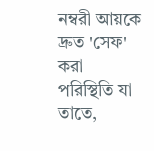নম্বরী আয়কে দ্রুত 'সেফ' করা
পরিস্থিতি যা তাতে,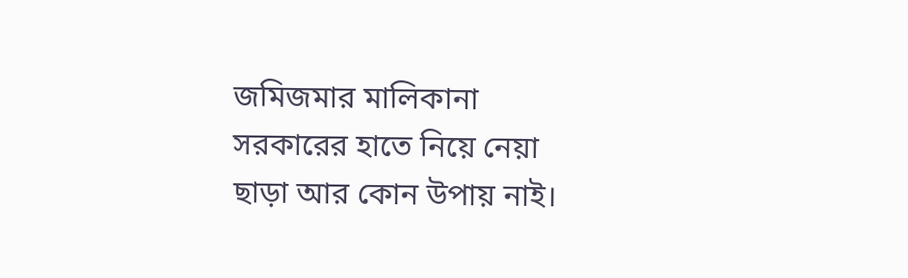জমিজমার মালিকানা সরকারের হাতে নিয়ে নেয়া ছাড়া আর কোন উপায় নাই।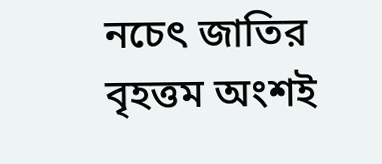নচেৎ জাতির বৃহত্তম অংশই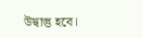উদ্বাস্তু হবে।